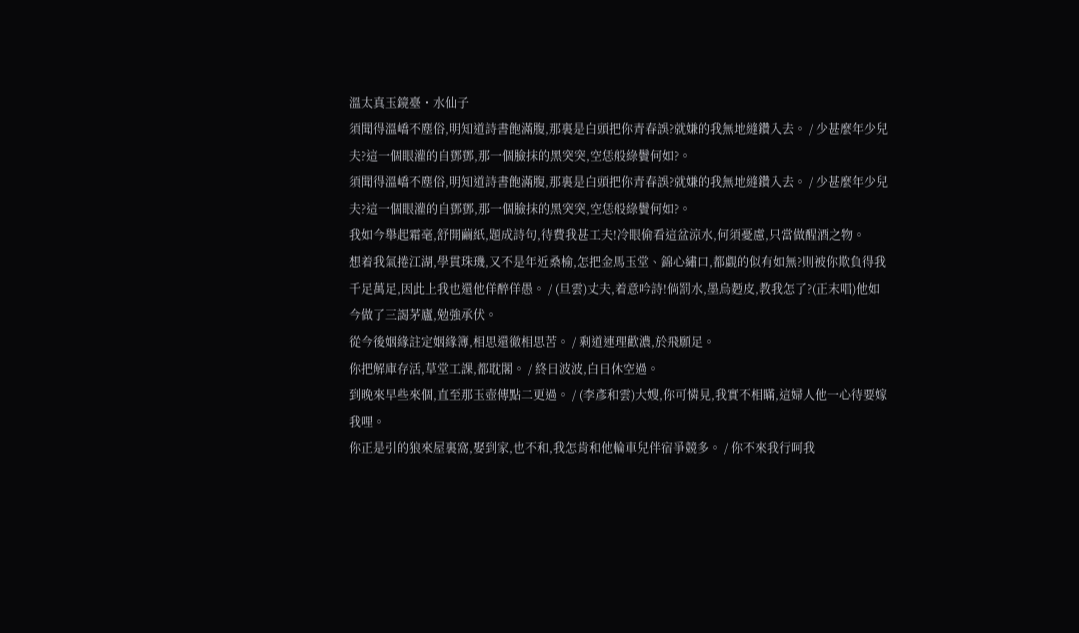溫太真玉鏡臺・水仙子
須聞得溫嶠不塵俗,明知道詩書飽滿腹,那裏是白頭把你青春誤?就嫌的我無地縫鑽入去。 / 少甚麼年少兒夫?這一個眼灌的自鄧鄧,那一個臉抹的黑突突,空恁般綠鬢何如?。
須聞得溫嶠不塵俗,明知道詩書飽滿腹,那裏是白頭把你青春誤?就嫌的我無地縫鑽入去。 / 少甚麼年少兒夫?這一個眼灌的自鄧鄧,那一個臉抹的黑突突,空恁般綠鬢何如?。
我如今舉起霜毫,舒開繭紙,題成詩句,待費我甚工夫!冷眼偷看這盆涼水,何須憂慮,只當做醒酒之物。
想着我氣捲江湖,學貫珠璣,又不是年近桑榆,怎把金馬玉堂、錦心繡口,都覷的似有如無?則被你欺負得我千足萬足,因此上我也還他佯醉佯愚。 / (旦雲)丈夫,着意吟詩!倘罰水,墨烏麪皮,教我怎了?(正末唱)他如今做了三謁茅廬,勉強承伏。
從今後姻緣註定姻緣簿,相思還徹相思苦。 / 剩道連理歡濃,於飛願足。
你把解庫存活,草堂工課,都耽閣。 / 終日波波,白日休空過。
到晚來早些來個,直至那玉壺傳點二更過。 / (李彥和雲)大嫂,你可憐見,我實不相瞞,這婦人他一心待要嫁我哩。
你正是引的狼來屋裏窩,娶到家,也不和,我怎肯和他輪車兒伴宿爭競多。 / 你不來我行呵我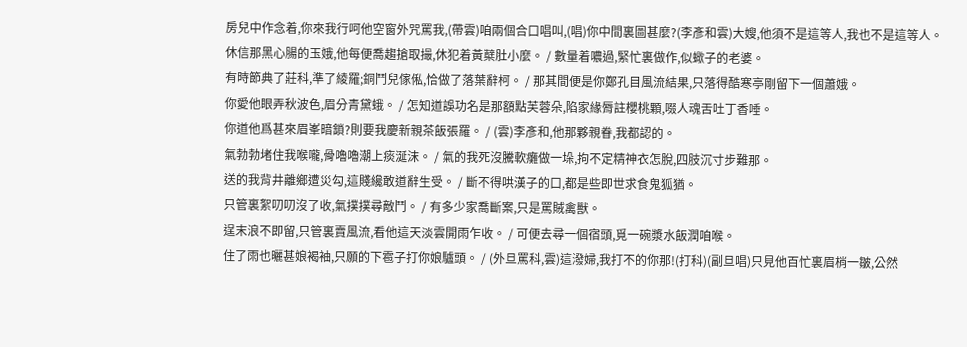房兒中作念着,你來我行呵他空窗外咒罵我,(帶雲)咱兩個合口唱叫,(唱)你中間裏圖甚麼?(李彥和雲)大嫂,他須不是這等人,我也不是這等人。
休信那黑心腸的玉娥,他每便喬趨搶取撮,休犯着黃櫱肚小麼。 / 數量着噥過,緊忙裏做作,似蠍子的老婆。
有時節典了莊科,準了綾羅;銅鬥兒傢俬,恰做了落葉辭柯。 / 那其間便是你鄭孔目風流結果,只落得酷寒亭剛留下一個蕭娥。
你愛他眼弄秋波色,眉分青黛蛾。 / 怎知道誤功名是那額點芙蓉朵,陷家緣脣註櫻桃顆,啜人魂舌吐丁香唾。
你道他爲甚來眉峯暗鎖?則要我慶新親茶飯張羅。 / (雲)李彥和,他那夥親眷,我都認的。
氣勃勃堵住我喉嚨,骨嚕嚕潮上痰涎沫。 / 氣的我死沒騰軟癱做一垛,拘不定精神衣怎脫,四肢沉寸步難那。
送的我背井離鄉遭災勾,這賤纔敢道辭生受。 / 斷不得哄漢子的口,都是些即世求食鬼狐猶。
只管裏絮叨叨沒了收,氣撲撲尋敵鬥。 / 有多少家喬斷案,只是罵賊禽獸。
逞末浪不即留,只管裏賣風流,看他這天淡雲開雨乍收。 / 可便去尋一個宿頭,覓一碗漿水飯潤咱喉。
住了雨也曬甚娘褐袖,只願的下雹子打你娘驢頭。 / (外旦罵科,雲)這潑婦,我打不的你那!(打科)(副旦唱)只見他百忙裏眉梢一皺,公然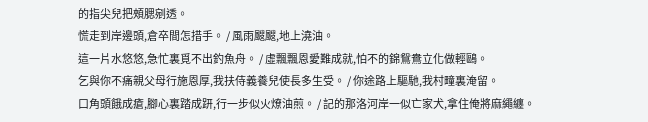的指尖兒把頰腮剜透。
慌走到岸邊頭,倉卒間怎措手。 / 風雨颼颼,地上澆油。
這一片水悠悠,急忙裏覓不出釣魚舟。 / 虛飄飄恩愛難成就,怕不的錦鴛鴦立化做輕鷗。
乞與你不痛親父母行施恩厚,我扶侍義養兒使長多生受。 / 你途路上驅馳,我村疃裏淹留。
口角頭餓成瘡,腳心裏踏成趼,行一步似火燎油煎。 / 記的那洛河岸一似亡家犬,拿住俺將麻繩纏。